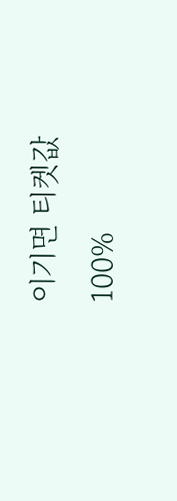이기면 티켓값 100%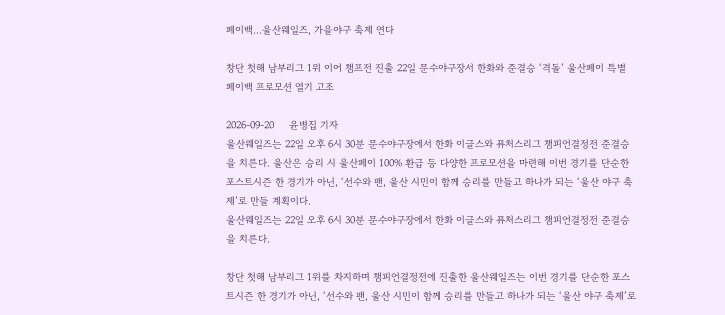페이백…울산웨일즈, 가을야구 축제 연다

창단 첫해 남부리그 1위 이어 챔프전 진출 22일 문수야구장서 한화와 준결승 ‘격돌’ 울산페이 특별 페이백 프로모션 열기 고조

2026-09-20     윤병집 기자
울산웨일즈는 22일 오후 6시 30분 문수야구장에서 한화 이글스와 퓨처스리그 챔피언결정전 준결승을 치른다. 울산은 승리 시 울산페이 100% 환급 등 다양한 프로모션을 마련해 이번 경기를 단순한 포스트시즌 한 경기가 아닌, ‘선수와 팬, 울산 시민이 함께 승리를 만들고 하나가 되는 ‘울산 야구 축제’로 만들 계획이다.
울산웨일즈는 22일 오후 6시 30분 문수야구장에서 한화 이글스와 퓨처스리그 챔피언결정전 준결승을 치른다.

창단 첫해 남부리그 1위를 차지하며 챔피언결정전에 진출한 울산웨일즈는 이번 경기를 단순한 포스트시즌 한 경기가 아닌, ‘선수와 팬, 울산 시민이 함께 승리를 만들고 하나가 되는 ‘울산 야구 축제’로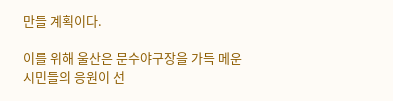만들 계획이다.

이를 위해 울산은 문수야구장을 가득 메운 시민들의 응원이 선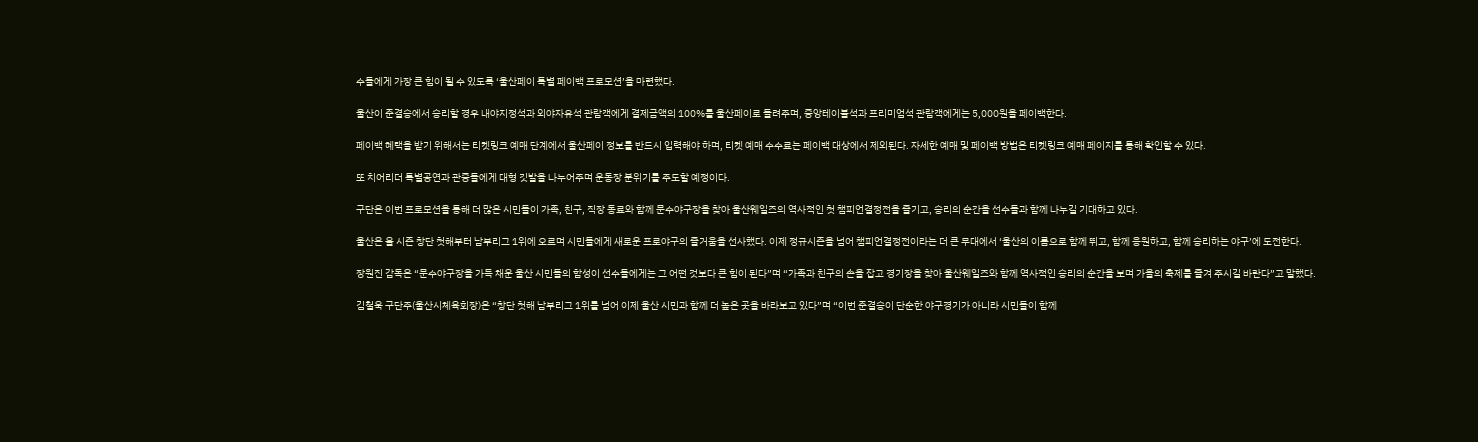수들에게 가장 큰 힘이 될 수 있도록 ‘울산페이 특별 페이백 프로모션’을 마련했다.

울산이 준결승에서 승리할 경우 내야지정석과 외야자유석 관람객에게 결제금액의 100%를 울산페이로 돌려주며, 중앙테이블석과 프리미엄석 관람객에게는 5,000원을 페이백한다.

페이백 혜택을 받기 위해서는 티켓링크 예매 단계에서 울산페이 정보를 반드시 입력해야 하며, 티켓 예매 수수료는 페이백 대상에서 제외된다. 자세한 예매 및 페이백 방법은 티켓링크 예매 페이지를 통해 확인할 수 있다.

또 치어리더 특별공연과 관중들에게 대형 깃발을 나누어주며 운동장 분위기를 주도할 예정이다.

구단은 이번 프로모션을 통해 더 많은 시민들이 가족, 친구, 직장 동료와 함께 문수야구장을 찾아 울산웨일즈의 역사적인 첫 챔피언결정전을 즐기고, 승리의 순간을 선수들과 함께 나누길 기대하고 있다.

울산은 올 시즌 창단 첫해부터 남부리그 1위에 오르며 시민들에게 새로운 프로야구의 즐거움을 선사했다. 이제 정규시즌을 넘어 챔피언결정전이라는 더 큰 무대에서 ‘울산의 이름으로 함께 뛰고, 함께 응원하고, 함께 승리하는 야구’에 도전한다.

장원진 감독은 “문수야구장을 가득 채운 울산 시민들의 함성이 선수들에게는 그 어떤 것보다 큰 힘이 된다”며 “가족과 친구의 손을 잡고 경기장을 찾아 울산웨일즈와 함께 역사적인 승리의 순간을 보며 가을의 축제를 즐겨 주시길 바란다”고 말했다.

김철욱 구단주(울산시체육회장)은 “창단 첫해 남부리그 1위를 넘어 이제 울산 시민과 함께 더 높은 곳을 바라보고 있다”며 “이번 준결승이 단순한 야구경기가 아니라 시민들이 함께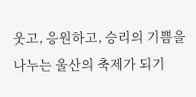웃고, 응원하고, 승리의 기쁨을 나누는 울산의 축제가 되기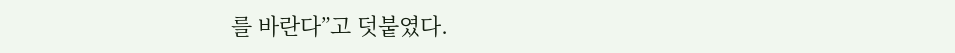를 바란다”고 덧붙였다.